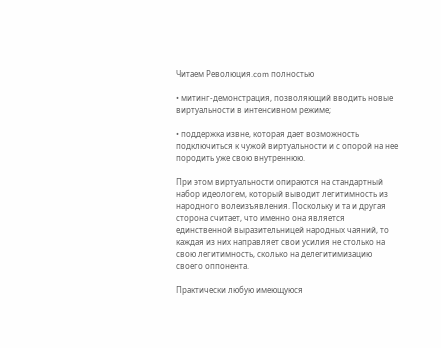Читаем Революция.com полностью

• митинг-демонстрация, позволяющий вводить новые виртуальности в интенсивном режиме;

• поддержка извне, которая дает возможность подключиться к чужой виртуальности и с опорой на нее породить уже свою внутреннюю.

При этом виртуальности опираются на стандартный набор идеологем, который выводит легитимность из народного волеизъявления. Поскольку и та и другая сторона считает, что именно она является единственной выразительницей народных чаяний, то каждая из них направляет свои усилия не столько на свою легитимность, сколько на делегитимизацию своего оппонента.

Практически любую имеющуюся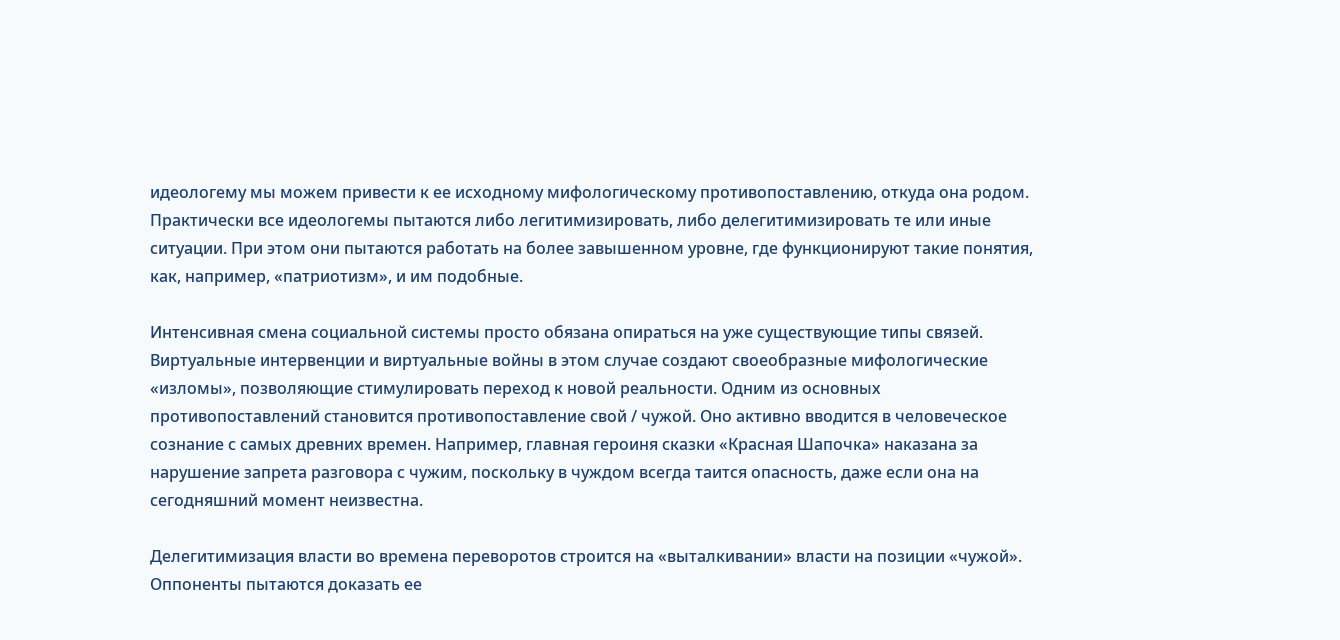идеологему мы можем привести к ее исходному мифологическому противопоставлению, откуда она родом. Практически все идеологемы пытаются либо легитимизировать, либо делегитимизировать те или иные ситуации. При этом они пытаются работать на более завышенном уровне, где функционируют такие понятия, как, например, «патриотизм», и им подобные.

Интенсивная смена социальной системы просто обязана опираться на уже существующие типы связей. Виртуальные интервенции и виртуальные войны в этом случае создают своеобразные мифологические «изломы», позволяющие стимулировать переход к новой реальности. Одним из основных противопоставлений становится противопоставление свой / чужой. Оно активно вводится в человеческое сознание с самых древних времен. Например, главная героиня сказки «Красная Шапочка» наказана за нарушение запрета разговора с чужим, поскольку в чуждом всегда таится опасность, даже если она на сегодняшний момент неизвестна.

Делегитимизация власти во времена переворотов строится на «выталкивании» власти на позиции «чужой». Оппоненты пытаются доказать ее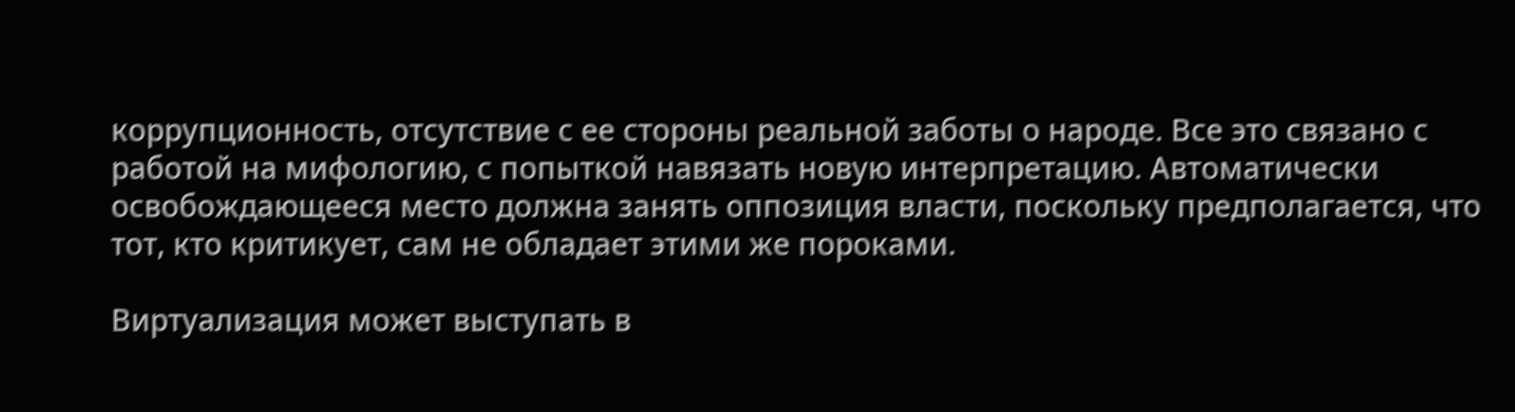коррупционность, отсутствие с ее стороны реальной заботы о народе. Все это связано с работой на мифологию, с попыткой навязать новую интерпретацию. Автоматически освобождающееся место должна занять оппозиция власти, поскольку предполагается, что тот, кто критикует, сам не обладает этими же пороками.

Виртуализация может выступать в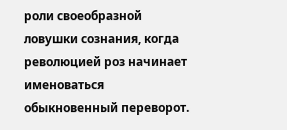роли своеобразной ловушки сознания, когда революцией роз начинает именоваться обыкновенный переворот.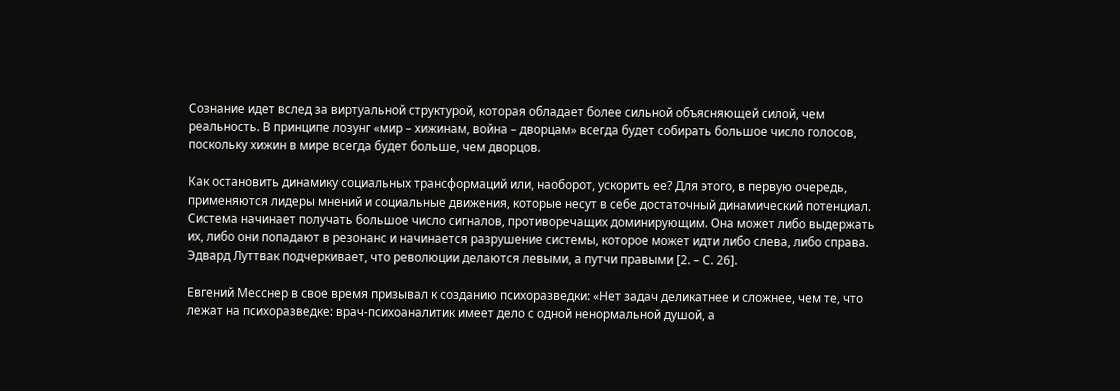Сознание идет вслед за виртуальной структурой, которая обладает более сильной объясняющей силой, чем реальность. В принципе лозунг «мир – хижинам, война – дворцам» всегда будет собирать большое число голосов, поскольку хижин в мире всегда будет больше, чем дворцов.

Как остановить динамику социальных трансформаций или, наоборот, ускорить ее? Для этого, в первую очередь, применяются лидеры мнений и социальные движения, которые несут в себе достаточный динамический потенциал. Система начинает получать большое число сигналов, противоречащих доминирующим. Она может либо выдержать их, либо они попадают в резонанс и начинается разрушение системы, которое может идти либо слева, либо справа. Эдвард Луттвак подчеркивает, что революции делаются левыми, а путчи правыми [2. – С. 26].

Евгений Месснер в свое время призывал к созданию психоразведки: «Нет задач деликатнее и сложнее, чем те, что лежат на психоразведке: врач-психоаналитик имеет дело с одной ненормальной душой, а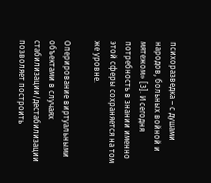психоразведка – с душами народов, больных войной и мятежом» [3]. И сегодня потребность в знании именно этой сферы сохраняется на том же уровне.

Оперирование виртуальными объектами в случаях стабилизации/дестабилизации позволяет построить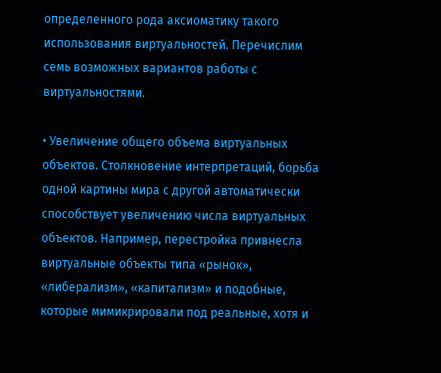определенного рода аксиоматику такого использования виртуальностей. Перечислим семь возможных вариантов работы с виртуальностями.

• Увеличение общего объема виртуальных объектов. Столкновение интерпретаций, борьба одной картины мира с другой автоматически способствует увеличению числа виртуальных объектов. Например, перестройка привнесла виртуальные объекты типа «рынок», «либерализм», «капитализм» и подобные, которые мимикрировали под реальные, хотя и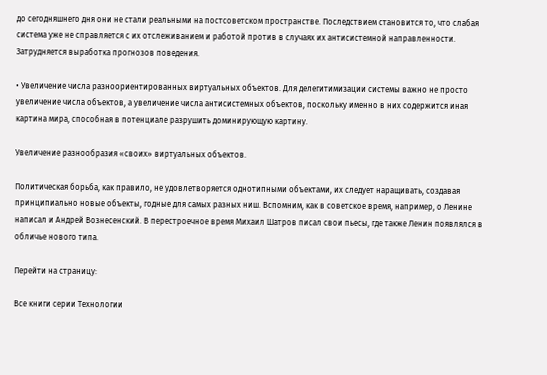до сегодняшнего дня они не стали реальными на постсоветском пространстве. Последствием становится то, что слабая система уже не справляется с их отслеживанием и работой против в случаях их антисистемной направленности. Затрудняется выработка прогнозов поведения.

• Увеличение числа разноориентированных виртуальных объектов. Для делегитимизации системы важно не просто увеличение числа объектов, а увеличение числа антисистемных объектов, поскольку именно в них содержится иная картина мира, способная в потенциале разрушить доминирующую картину.

Увеличение разнообразия «своих» виртуальных объектов.

Политическая борьба, как правило, не удовлетворяется однотипными объектами, их следует наращивать, создавая принципиально новые объекты, годные для самых разных ниш. Вспомним, как в советское время, например, о Ленине написал и Андрей Вознесенский. В перестроечное время Михаил Шатров писал свои пьесы, где также Ленин появлялся в обличье нового типа.

Перейти на страницу:

Все книги серии Технологии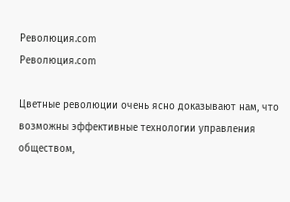Революция.com
Революция.com

Цветные революции очень ясно доказывают нам, что возможны эффективные технологии управления обществом,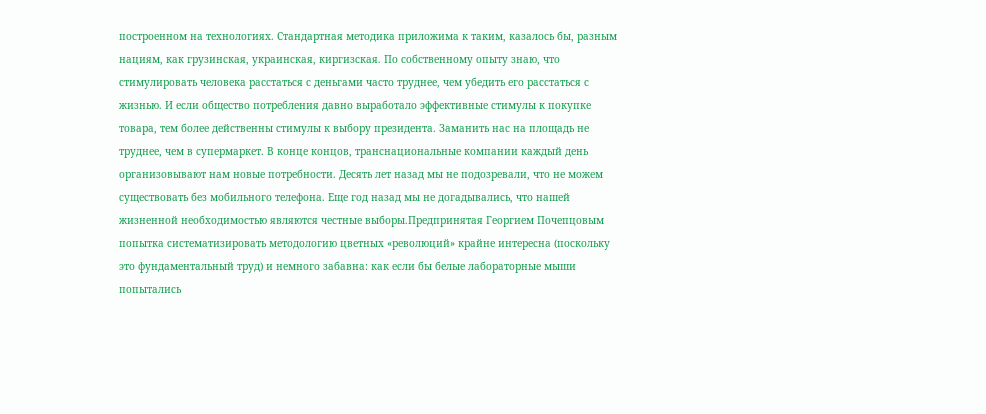построенном на технологиях. Стандартная методика приложима к таким, казалось бы, разным нациям, как грузинская, украинская, киргизская. По собственному опыту знаю, что стимулировать человека расстаться с деньгами часто труднее, чем убедить его расстаться с жизнью. И если общество потребления давно выработало эффективные стимулы к покупке товара, тем более действенны стимулы к выбору президента. Заманить нас на площадь не труднее, чем в супермаркет. В конце концов, транснациональные компании каждый день организовывают нам новые потребности. Десять лет назад мы не подозревали, что не можем существовать без мобильного телефона. Еще год назад мы не догадывались, что нашей жизненной необходимостью являются честные выборы.Предпринятая Георгием Почепцовым попытка систематизировать методологию цветных «революций» крайне интересна (поскольку это фундаментальный труд) и немного забавна: как если бы белые лабораторные мыши попытались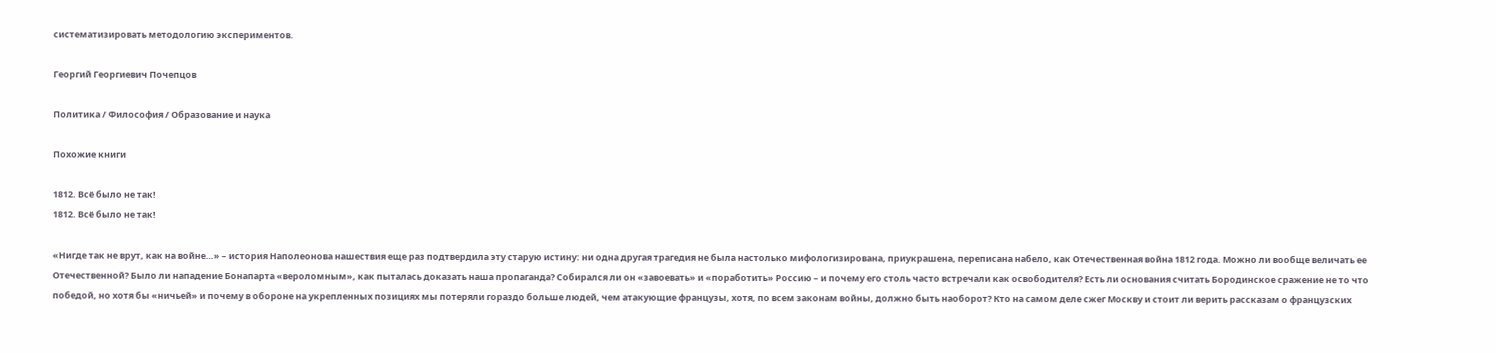систематизировать методологию экспериментов.

Георгий Георгиевич Почепцов

Политика / Философия / Образование и наука

Похожие книги

1812. Всё было не так!
1812. Всё было не так!

«Нигде так не врут, как на войне…» – история Наполеонова нашествия еще раз подтвердила эту старую истину: ни одна другая трагедия не была настолько мифологизирована, приукрашена, переписана набело, как Отечественная война 1812 года. Можно ли вообще величать ее Отечественной? Было ли нападение Бонапарта «вероломным», как пыталась доказать наша пропаганда? Собирался ли он «завоевать» и «поработить» Россию – и почему его столь часто встречали как освободителя? Есть ли основания считать Бородинское сражение не то что победой, но хотя бы «ничьей» и почему в обороне на укрепленных позициях мы потеряли гораздо больше людей, чем атакующие французы, хотя, по всем законам войны, должно быть наоборот? Кто на самом деле сжег Москву и стоит ли верить рассказам о французских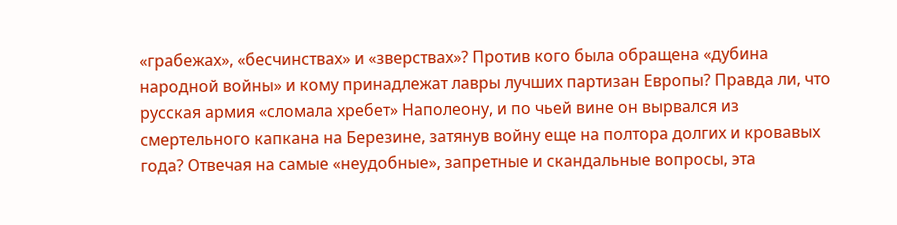«грабежах», «бесчинствах» и «зверствах»? Против кого была обращена «дубина народной войны» и кому принадлежат лавры лучших партизан Европы? Правда ли, что русская армия «сломала хребет» Наполеону, и по чьей вине он вырвался из смертельного капкана на Березине, затянув войну еще на полтора долгих и кровавых года? Отвечая на самые «неудобные», запретные и скандальные вопросы, эта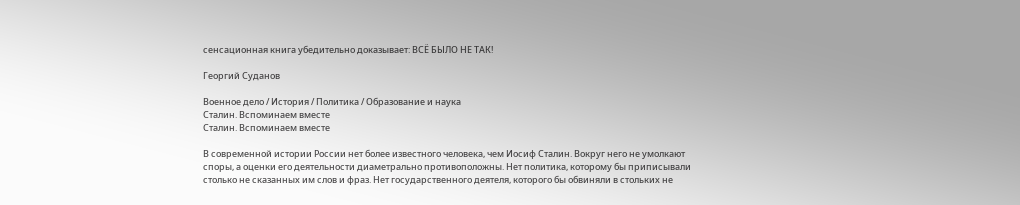сенсационная книга убедительно доказывает: ВСЁ БЫЛО НЕ ТАК!

Георгий Суданов

Военное дело / История / Политика / Образование и наука
Сталин. Вспоминаем вместе
Сталин. Вспоминаем вместе

В современной истории России нет более известного человека, чем Иосиф Сталин. Вокруг него не умолкают споры, а оценки его деятельности диаметрально противоположны. Нет политика, которому бы приписывали столько не сказанных им слов и фраз. Нет государственного деятеля, которого бы обвиняли в стольких не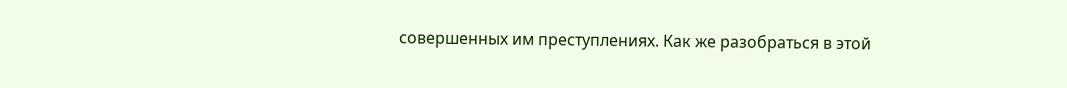совершенных им преступлениях. Как же разобраться в этой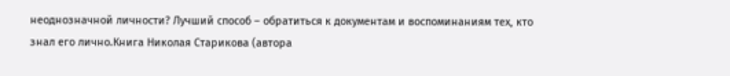неоднозначной личности? Лучший способ – обратиться к документам и воспоминаниям тех, кто знал его лично.Книга Николая Старикова (автора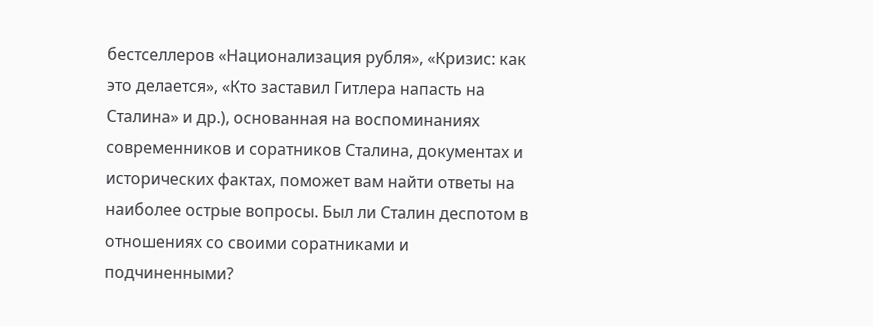бестселлеров «Национализация рубля», «Кризис: как это делается», «Кто заставил Гитлера напасть на Сталина» и др.), основанная на воспоминаниях современников и соратников Сталина, документах и исторических фактах, поможет вам найти ответы на наиболее острые вопросы. Был ли Сталин деспотом в отношениях со своими соратниками и подчиненными?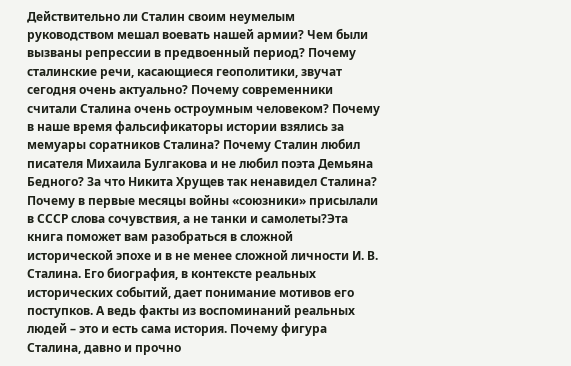Действительно ли Сталин своим неумелым руководством мешал воевать нашей армии? Чем были вызваны репрессии в предвоенный период? Почему сталинские речи, касающиеся геополитики, звучат сегодня очень актуально? Почему современники считали Сталина очень остроумным человеком? Почему в наше время фальсификаторы истории взялись за мемуары соратников Сталина? Почему Сталин любил писателя Михаила Булгакова и не любил поэта Демьяна Бедного? За что Никита Хрущев так ненавидел Сталина? Почему в первые месяцы войны «союзники» присылали в СССР слова сочувствия, а не танки и самолеты?Эта книга поможет вам разобраться в сложной исторической эпохе и в не менее сложной личности И. В. Сталина. Его биография, в контексте реальных исторических событий, дает понимание мотивов его поступков. А ведь факты из воспоминаний реальных людей – это и есть сама история. Почему фигура Сталина, давно и прочно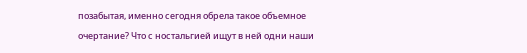позабытая, именно сегодня обрела такое объемное очертание? Что с ностальгией ищут в ней одни наши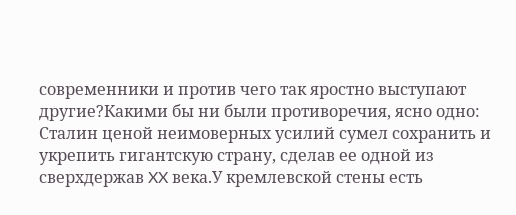современники и против чего так яростно выступают другие?Какими бы ни были противоречия, ясно одно: Сталин ценой неимоверных усилий сумел сохранить и укрепить гигантскую страну, сделав ее одной из сверхдержав XX века.У кремлевской стены есть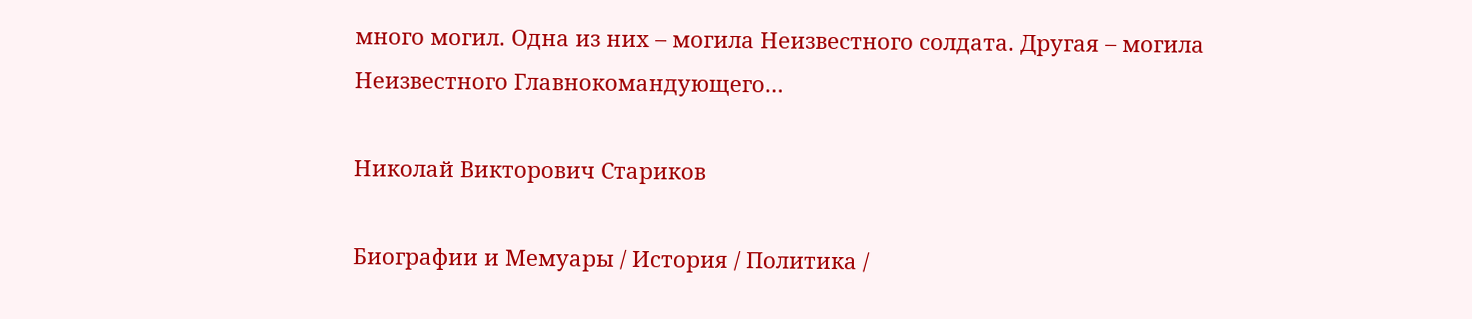много могил. Одна из них – могила Неизвестного солдата. Другая – могила Неизвестного Главнокомандующего…

Николай Викторович Стариков

Биографии и Мемуары / История / Политика /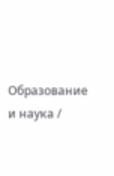Образование и наука /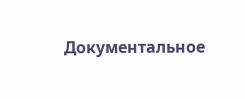Документальное